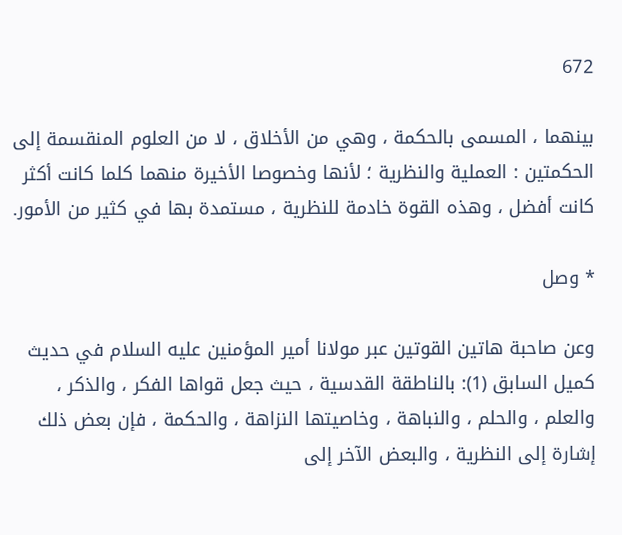672

بينهما ، المسمى بالحكمة ، وهي من الأخلاق ، لا من العلوم المنقسمة إلى الحكمتين : العملية والنظرية ؛ لأنها وخصوصا الأخيرة منهما كلما كانت أكثر كانت أفضل ، وهذه القوة خادمة للنظرية ، مستمدة بها في كثير من الأمور.

* وصل

وعن صاحبة هاتين القوتين عبر مولانا أمير المؤمنين عليه السلام في حديث كميل السابق (1): بالناطقة القدسية ، حيث جعل قواها الفكر ، والذكر ، والعلم ، والحلم ، والنباهة ، وخاصيتها النزاهة ، والحكمة ، فإن بعض ذلك إشارة إلى النظرية ، والبعض الآخر إلى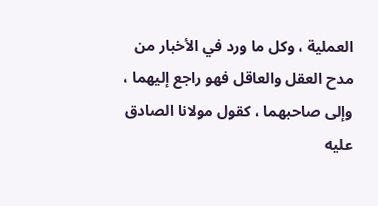العملية ، وكل ما ورد في الأخبار من مدح العقل والعاقل فهو راجع إليهما ، وإلى صاحبهما ، كقول مولانا الصادق عليه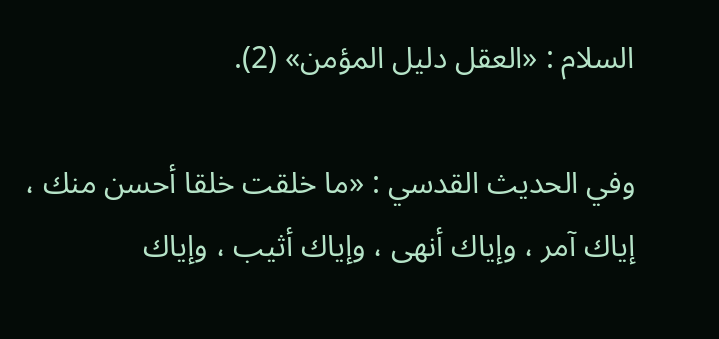السلام : «العقل دليل المؤمن» (2).

وفي الحديث القدسي : «ما خلقت خلقا أحسن منك ، إياك آمر ، وإياك أنهى ، وإياك أثيب ، وإياك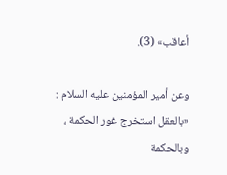أعاقب» (3).

وعن أمير المؤمنين عليه السلام : «بالعقل استخرج غور الحكمة ، وبالحكمة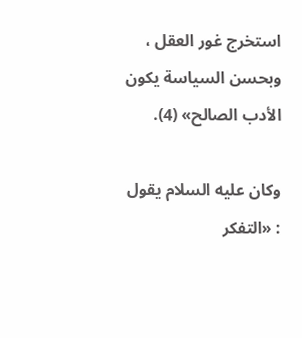استخرج غور العقل ، وبحسن السياسة يكون الأدب الصالح» (4).

وكان عليه السلام يقول : «التفكر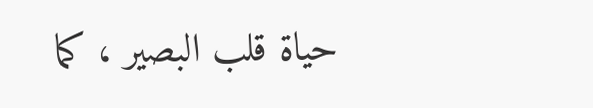حياة قلب البصير ، كما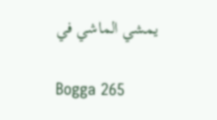يمشي الماشي في

Bogga 265